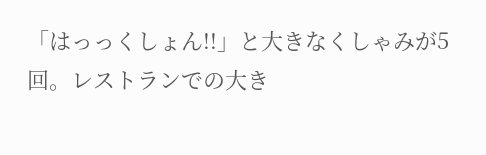「はっっくしょん!!」と大きなくしゃみが5回。レストランでの大き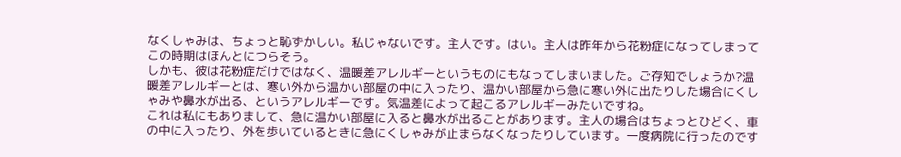なくしゃみは、ちょっと恥ずかしい。私じゃないです。主人です。はい。主人は昨年から花粉症になってしまってこの時期はほんとにつらそう。
しかも、彼は花粉症だけではなく、温暖差アレルギーというものにもなってしまいました。ご存知でしょうか?温暖差アレルギーとは、寒い外から温かい部屋の中に入ったり、温かい部屋から急に寒い外に出たりした場合にくしゃみや鼻水が出る、というアレルギーです。気温差によって起こるアレルギーみたいですね。
これは私にもありまして、急に温かい部屋に入ると鼻水が出ることがあります。主人の場合はちょっとひどく、車の中に入ったり、外を歩いているときに急にくしゃみが止まらなくなったりしています。一度病院に行ったのです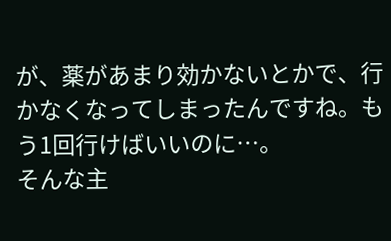が、薬があまり効かないとかで、行かなくなってしまったんですね。もう1回行けばいいのに…。
そんな主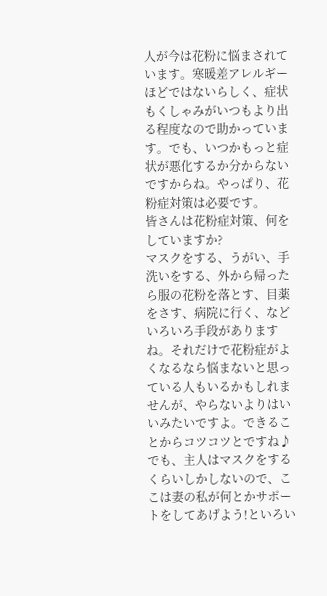人が今は花粉に悩まされています。寒暖差アレルギーほどではないらしく、症状もくしゃみがいつもより出る程度なので助かっています。でも、いつかもっと症状が悪化するか分からないですからね。やっぱり、花粉症対策は必要です。
皆さんは花粉症対策、何をしていますか?
マスクをする、うがい、手洗いをする、外から帰ったら服の花粉を落とす、目薬をさす、病院に行く、などいろいろ手段がありますね。それだけで花粉症がよくなるなら悩まないと思っている人もいるかもしれませんが、やらないよりはいいみたいですよ。できることからコツコツとですね♪
でも、主人はマスクをするくらいしかしないので、ここは妻の私が何とかサポートをしてあげよう!といろい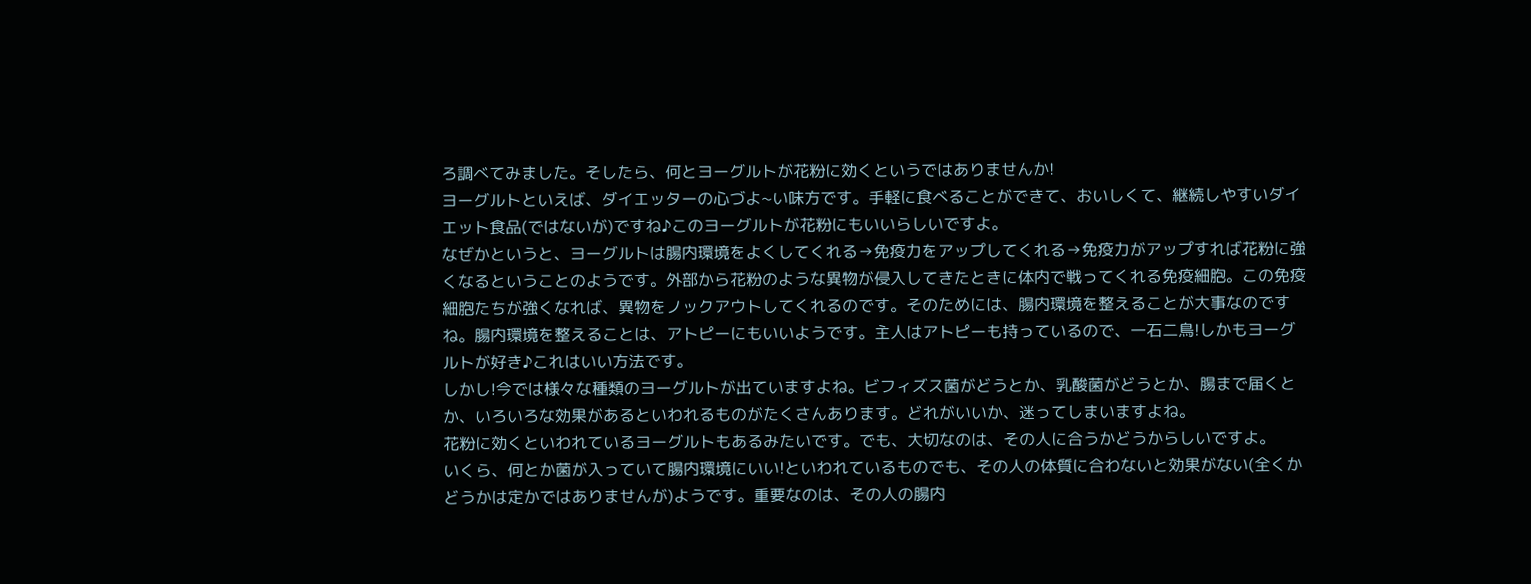ろ調べてみました。そしたら、何とヨーグルトが花粉に効くというではありませんか!
ヨーグルトといえば、ダイエッターの心づよ~い味方です。手軽に食べることができて、おいしくて、継続しやすいダイエット食品(ではないが)ですね♪このヨーグルトが花粉にもいいらしいですよ。
なぜかというと、ヨーグルトは腸内環境をよくしてくれる→免疫力をアップしてくれる→免疫力がアップすれば花粉に強くなるということのようです。外部から花粉のような異物が侵入してきたときに体内で戦ってくれる免疫細胞。この免疫細胞たちが強くなれば、異物をノックアウトしてくれるのです。そのためには、腸内環境を整えることが大事なのですね。腸内環境を整えることは、アトピーにもいいようです。主人はアトピーも持っているので、一石二鳥!しかもヨーグルトが好き♪これはいい方法です。
しかし!今では様々な種類のヨーグルトが出ていますよね。ビフィズス菌がどうとか、乳酸菌がどうとか、腸まで届くとか、いろいろな効果があるといわれるものがたくさんあります。どれがいいか、迷ってしまいますよね。
花粉に効くといわれているヨーグルトもあるみたいです。でも、大切なのは、その人に合うかどうからしいですよ。
いくら、何とか菌が入っていて腸内環境にいい!といわれているものでも、その人の体質に合わないと効果がない(全くかどうかは定かではありませんが)ようです。重要なのは、その人の腸内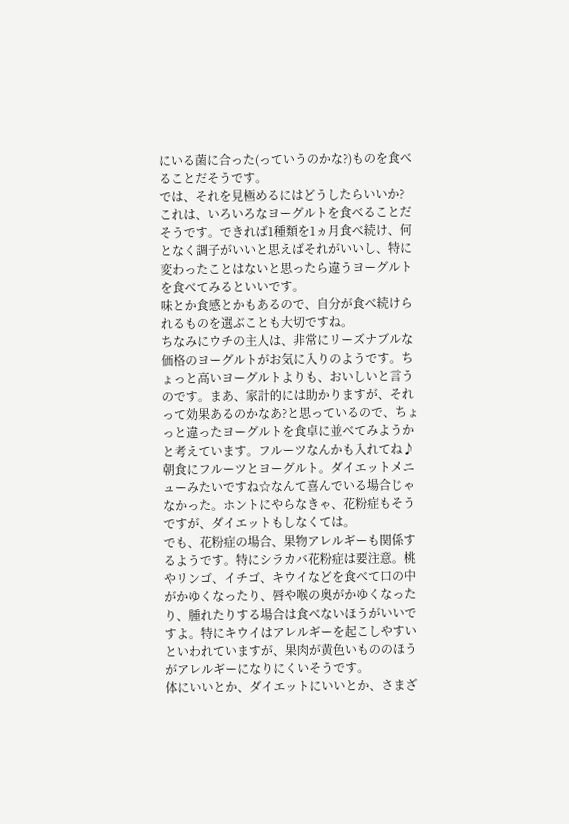にいる菌に合った(っていうのかな?)ものを食べることだそうです。
では、それを見極めるにはどうしたらいいか?
これは、いろいろなヨーグルトを食べることだそうです。できれば1種類を1ヵ月食べ続け、何となく調子がいいと思えばそれがいいし、特に変わったことはないと思ったら違うヨーグルトを食べてみるといいです。
味とか食感とかもあるので、自分が食べ続けられるものを選ぶことも大切ですね。
ちなみにウチの主人は、非常にリーズナブルな価格のヨーグルトがお気に入りのようです。ちょっと高いヨーグルトよりも、おいしいと言うのです。まあ、家計的には助かりますが、それって効果あるのかなあ?と思っているので、ちょっと違ったヨーグルトを食卓に並べてみようかと考えています。フルーツなんかも入れてね♪
朝食にフルーツとヨーグルト。ダイエットメニューみたいですね☆なんて喜んでいる場合じゃなかった。ホントにやらなきゃ、花粉症もそうですが、ダイエットもしなくては。
でも、花粉症の場合、果物アレルギーも関係するようです。特にシラカバ花粉症は要注意。桃やリンゴ、イチゴ、キウイなどを食べて口の中がかゆくなったり、唇や喉の奥がかゆくなったり、腫れたりする場合は食べないほうがいいですよ。特にキウイはアレルギーを起こしやすいといわれていますが、果肉が黄色いもののほうがアレルギーになりにくいそうです。
体にいいとか、ダイエットにいいとか、さまざ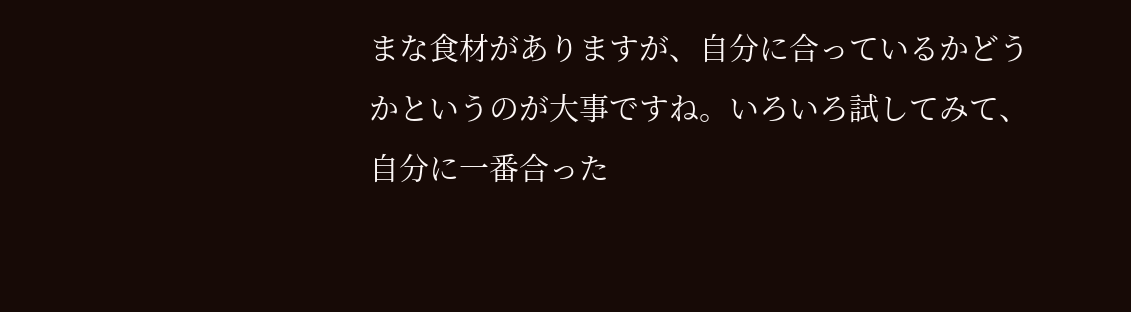まな食材がありますが、自分に合っているかどうかというのが大事ですね。いろいろ試してみて、自分に一番合った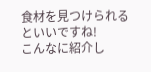食材を見つけられるといいですね!
こんなに紹介し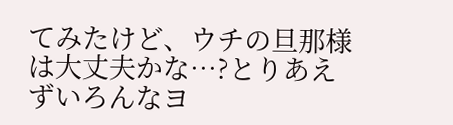てみたけど、ウチの旦那様は大丈夫かな…?とりあえずいろんなヨ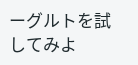ーグルトを試してみよ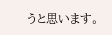うと思います。